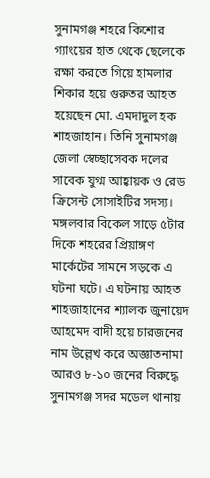সুনামগঞ্জ শহরে কিশোর গ্যাংয়ের হাত থেকে ছেলেকে রক্ষা করতে গিয়ে হামলার শিকার হয়ে গুরুতর আহত হয়েছেন মো. এমদাদুল হক শাহজাহান। তিনি সুনামগঞ্জ জেলা স্বেচ্ছাসেবক দলের সাবেক যুগ্ম আহ্বায়ক ও রেড ক্রিসেন্ট সোসাইটির সদস্য।
মঙ্গলবার বিকেল সাড়ে ৫টার দিকে শহরের প্রিয়াঙ্গণ মার্কেটের সামনে সড়কে এ ঘটনা ঘটে। এ ঘটনায় আহত শাহজাহানের শ্যালক জুনায়েদ আহমেদ বাদী হয়ে চারজনের নাম উল্লেখ করে অজ্ঞাতনামা আরও ৮-১০ জনের বিরুদ্ধে সুনামগঞ্জ সদর মডেল থানায়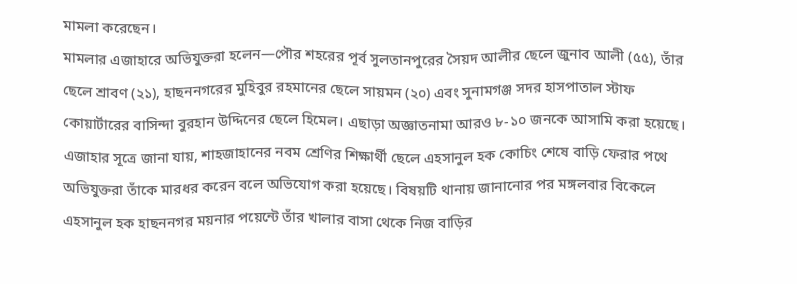মামলা করেছেন।
মামলার এজাহারে অভিযুক্তরা হলেন—পৌর শহরের পূর্ব সুলতানপুরের সৈয়দ আলীর ছেলে জুনাব আলী (৫৫), তাঁর ছেলে শ্রাবণ (২১), হাছননগরের মুহিবুর রহমানের ছেলে সায়মন (২০) এবং সুনামগঞ্জ সদর হাসপাতাল স্টাফ কোয়ার্টারের বাসিন্দা বুরহান উদ্দিনের ছেলে হিমেল। এছাড়া অজ্ঞাতনামা আরও ৮-১০ জনকে আসামি করা হয়েছে।
এজাহার সূত্রে জানা যায়, শাহজাহানের নবম শ্রেণির শিক্ষার্থী ছেলে এহসানুল হক কোচিং শেষে বাড়ি ফেরার পথে অভিযুক্তরা তাঁকে মারধর করেন বলে অভিযোগ করা হয়েছে। বিষয়টি থানায় জানানোর পর মঙ্গলবার বিকেলে এহসানুল হক হাছননগর ময়নার পয়েন্টে তাঁর খালার বাসা থেকে নিজ বাড়ির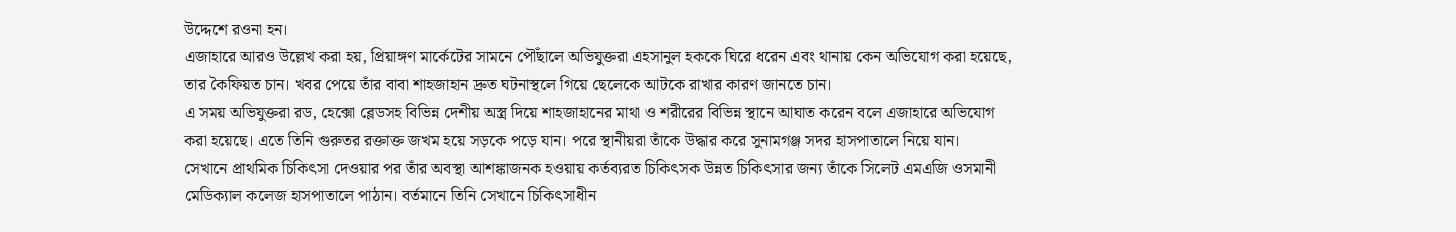উদ্দেশে রওনা হন।
এজাহারে আরও উল্লেখ করা হয়, প্রিয়াঙ্গণ মার্কেটের সামনে পৌঁছালে অভিযুক্তরা এহসানুল হককে ঘিরে ধরেন এবং থানায় কেন অভিযোগ করা হয়েছে, তার কৈফিয়ত চান। খবর পেয়ে তাঁর বাবা শাহজাহান দ্রুত ঘটনাস্থলে গিয়ে ছেলেকে আটকে রাখার কারণ জানতে চান।
এ সময় অভিযুক্তরা রড, হেক্সো ব্লেডসহ বিভিন্ন দেশীয় অস্ত্র দিয়ে শাহজাহানের মাথা ও শরীরের বিভিন্ন স্থানে আঘাত করেন বলে এজাহারে অভিযোগ করা হয়েছে। এতে তিনি গুরুতর রক্তাক্ত জখম হয়ে সড়কে পড়ে যান। পরে স্থানীয়রা তাঁকে উদ্ধার করে সুনামগঞ্জ সদর হাসপাতালে নিয়ে যান।
সেখানে প্রাথমিক চিকিৎসা দেওয়ার পর তাঁর অবস্থা আশঙ্কাজনক হওয়ায় কর্তব্যরত চিকিৎসক উন্নত চিকিৎসার জন্য তাঁকে সিলেট এমএজি ওসমানী মেডিক্যাল কলেজ হাসপাতালে পাঠান। বর্তমানে তিনি সেখানে চিকিৎসাধীন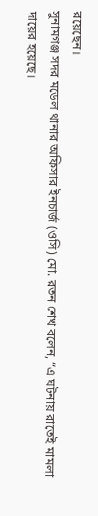রয়েছেন।
সুনামগঞ্জ সদর মডেল থানার অফিসার ইনচার্জ (ওসি) মো. রতন শেখ বলেন, “এ ঘটনায় রাতেই মামলা দায়ের হয়েছে।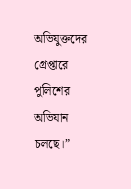অভিযুক্তদের গ্রেপ্তারে পুলিশের অভিযান চলছে।”